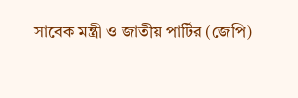সাবেক মন্ত্রী ও জাতীয় পার্টির (জেপি)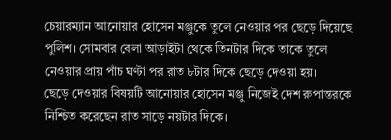চেয়ারম্যান আনোয়ার হোসেন মঞ্জুকে তুলে নেওয়ার পর ছেড়ে দিয়েছে পুলিশ। সোমবার বেলা আড়াইটা থেকে তিনটার দিকে তাকে তুলে নেওয়ার প্রায় পাঁচ ঘণ্টা পর রাত ৮টার দিকে ছেড়ে দেওয়া হয়।
ছেড়ে দেওয়ার বিষয়টি আনোয়ার হোসেন মঞ্জু নিজেই দেশ রুপান্তরকে নিশ্চিত করেছেন রাত সাড়ে নয়টার দিকে।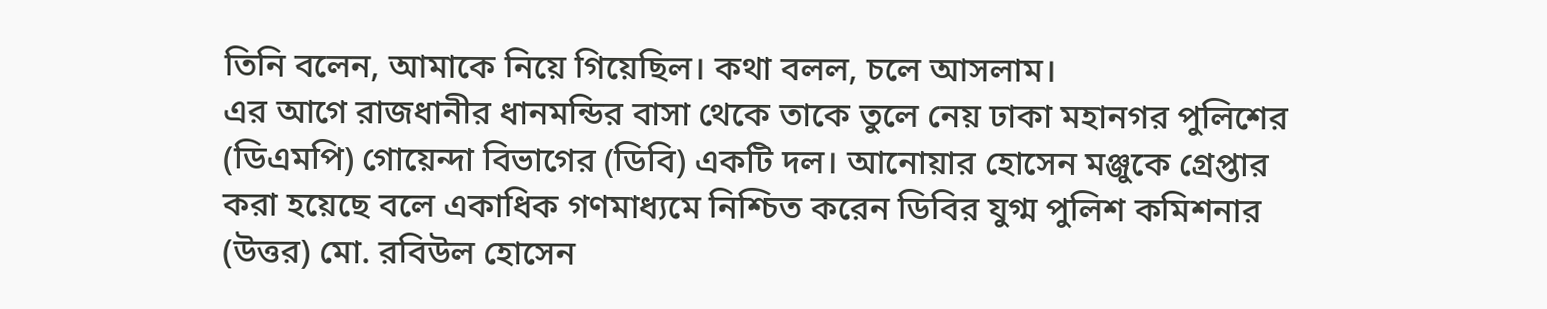তিনি বলেন, আমাকে নিয়ে গিয়েছিল। কথা বলল, চলে আসলাম।
এর আগে রাজধানীর ধানমন্ডির বাসা থেকে তাকে তুলে নেয় ঢাকা মহানগর পুলিশের (ডিএমপি) গোয়েন্দা বিভাগের (ডিবি) একটি দল। আনোয়ার হোসেন মঞ্জুকে গ্রেপ্তার করা হয়েছে বলে একাধিক গণমাধ্যমে নিশ্চিত করেন ডিবির যুগ্ম পুলিশ কমিশনার (উত্তর) মো. রবিউল হোসেন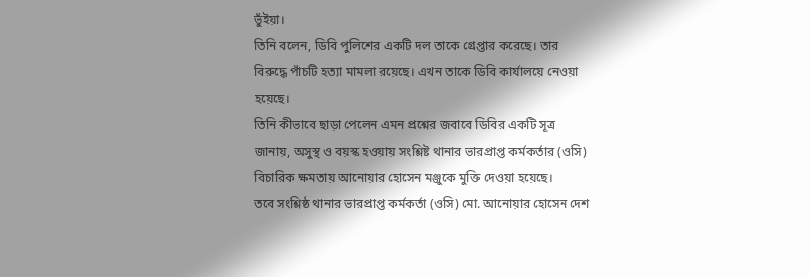ভুঁইয়া।
তিনি বলেন, ডিবি পুলিশের একটি দল তাকে গ্রেপ্তার করেছে। তার বিরুদ্ধে পাঁচটি হত্যা মামলা রয়েছে। এখন তাকে ডিবি কার্যালয়ে নেওয়া হয়েছে।
তিনি কীভাবে ছাড়া পেলেন এমন প্রশ্নের জবাবে ডিবির একটি সূত্র জানায়, অসুস্থ ও বয়স্ক হওয়ায় সংশ্লিষ্ট থানার ভারপ্রাপ্ত কর্মকর্তার (ওসি) বিচারিক ক্ষমতায় আনোয়ার হোসেন মঞ্জুকে মুক্তি দেওয়া হয়েছে।
তবে সংশ্লিষ্ঠ থানার ভারপ্রাপ্ত কর্মকর্তা (ওসি) মো. আনোয়ার হোসেন দেশ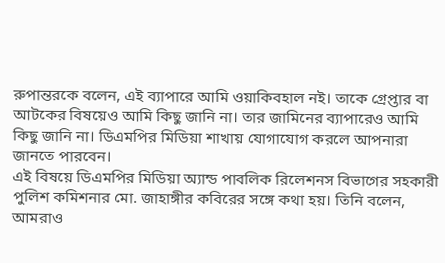রুপান্তরকে বলেন, এই ব্যাপারে আমি ওয়াকিবহাল নই। তাকে গ্রেপ্তার বা আটকের বিষয়েও আমি কিছু জানি না। তার জামিনের ব্যাপারেও আমি কিছু জানি না। ডিএমপির মিডিয়া শাখায় যোগাযোগ করলে আপনারা জানতে পারবেন।
এই বিষয়ে ডিএমপির মিডিয়া অ্যান্ড পাবলিক রিলেশনস বিভাগের সহকারী পুলিশ কমিশনার মো. জাহাঙ্গীর কবিরের সঙ্গে কথা হয়। তিনি বলেন, আমরাও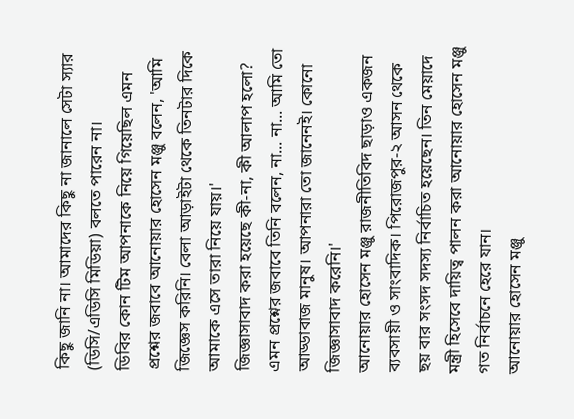কিছু জানি না। আমাদের কিছু না জানালে সেটা স্যার (ডিসি/এডিসি মিডিয়া) বলতে পারেন না।
ডিবির কোন টিম আপনাকে নিয়ে গিয়েছিল এমন প্রশ্নের জবাবে আনোয়ার হোসেন মঞ্জু বলেন, 'আমি জিজ্ঞেস করিনি। বেলা আড়াইটা থেকে তিনটার দিকে আমাকে এসে তারা নিয়ে যায়।'
জিজ্ঞাসাবাদ করা হয়েছে কী-না, কী আলাপ হলো? এমন প্রশ্নের জবাবে তিনি বলেন, না... না... আমি তো আড্ডাবাজ মানুষ। আপনারা তো জানেনই। কোনো জিজ্ঞাসাবাদ করেনি।'
আনোয়ার হোসেন মঞ্জু রাজনীতিবিদ ছাড়াও একজন ব্যবসায়ী ও সাংবাদিক। পিরোজপুর-২ আসন থেকে ছয় বার সংসদ সদস্য নির্বাচিত হয়েছেন। তিন মেয়াদে মন্ত্রী হিসেবে দায়িত্ব পালন করা আনোয়ার হোসেন মঞ্জু গত নির্বাচনে হেরে যান।
আনোয়ার হোসেন মঞ্জু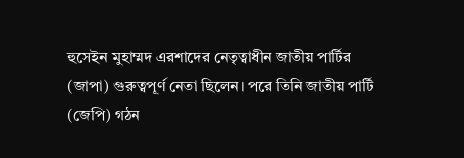হুসেইন মুহাম্মদ এরশাদের নেতৃত্বাধীন জাতীয় পার্টির (জাপা) গুরুত্বপূর্ণ নেতা ছিলেন। পরে তিনি জাতীয় পার্টি (জেপি) গঠন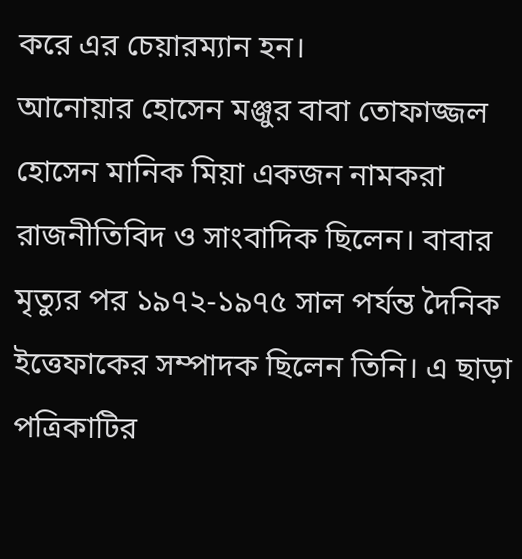করে এর চেয়ারম্যান হন।
আনোয়ার হোসেন মঞ্জুর বাবা তোফাজ্জল হোসেন মানিক মিয়া একজন নামকরা রাজনীতিবিদ ও সাংবাদিক ছিলেন। বাবার মৃত্যুর পর ১৯৭২-১৯৭৫ সাল পর্যন্ত দৈনিক ইত্তেফাকের সম্পাদক ছিলেন তিনি। এ ছাড়া পত্রিকাটির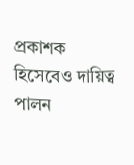প্রকাশক হিসেবেও দায়িত্ব পালন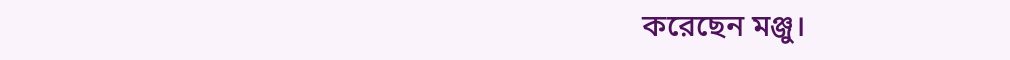করেছেন মঞ্জু।